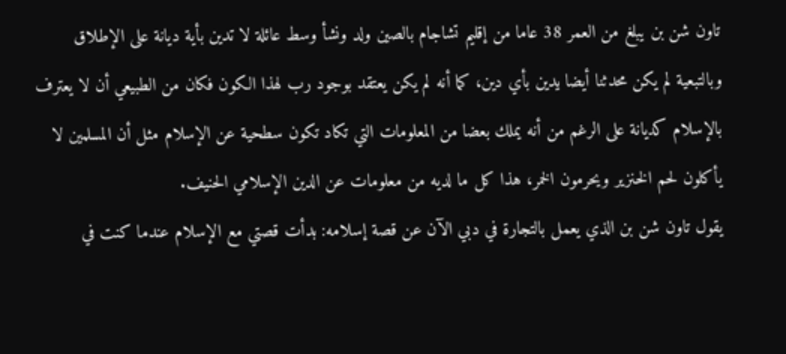تاون شن بن يبلغ من العمر 38 عاما من إقليم تشاجام بالصين ولد ونشأ وسط عائلة لا تدين بأية ديانة على الإطلاق وبالتبعية لم يكن محدثنا أيضا يدين بأي دين، كما أنه لم يكن يعتقد بوجود رب لهذا الكون فكان من الطبيعي أن لا يعترف بالإسلام كديانة على الرغم من أنه يملك بعضا من المعلومات التي تكاد تكون سطحية عن الإسلام مثل أن المسلمين لا يأكلون لحم الخنزير ويحرمون الخمر، هذا كل ما لديه من معلومات عن الدين الإسلامي الحنيف.
يقول تاون شن بن الذي يعمل بالتجارة في دبي الآن عن قصة إسلامه: بدأت قصتي مع الإسلام عندما كنت في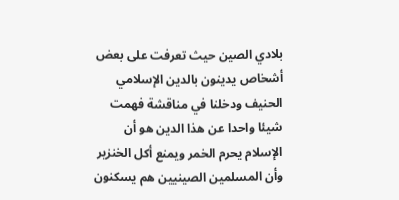بلادي الصين حيث تعرفت على بعض أشخاص يدينون بالدين الإسلامي الحنيف ودخلنا في مناقشة فهمت شيئا واحدا عن هذا الدين هو أن الإسلام يحرم الخمر ويمنع أكل الخنزير وأن المسلمين الصينيين هم يسكنون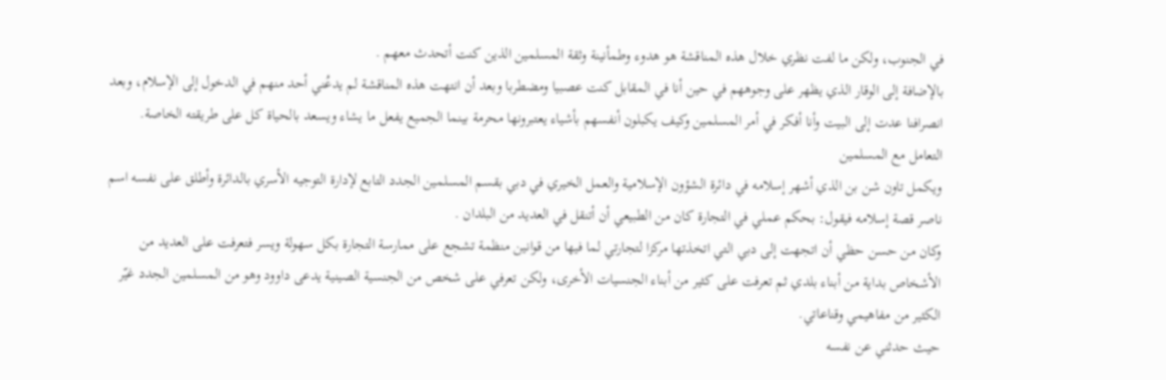في الجنوب، ولكن ما لفت نظري خلال هذه المناقشة هو هدوء وطمأنينة وثقة المسلمين الذين كنت أتحدث معهم .
بالإضافة إلى الوقار الذي يظهر على وجوههم في حين أنا في المقابل كنت عصبيا ومضطربا وبعد أن انتهت هذه المناقشة لم يدعُني أحد منهم في الدخول إلى الإسلام، وبعد انصرافنا عدت إلى البيت وأنا أفكر في أمر المسلمين وكيف يكبلون أنفسهم بأشياء يعتبرونها محرمة بينما الجميع يفعل ما يشاء ويسعد بالحياة كل على طريقته الخاصة.
التعامل مع المسلمين
ويكمل تاون شن بن الذي أشهر إسلامه في دائرة الشؤون الإسلامية والعمل الخيري في دبي بقسم المسلمين الجدد التابع لإدارة التوجيه الأسري بالدائرة وأطلق على نفسه اسم ناصر قصة إسلامه فيقول: بحكم عملي في التجارة كان من الطبيعي أن أتنقل في العديد من البلدان .
وكان من حسن حظي أن اتجهت إلى دبي التي اتخذتها مركزا لتجارتي لما فيها من قوانين منظمة تشجع على ممارسة التجارة بكل سهولة ويسر فتعرفت على العديد من الأشخاص بداية من أبناء بلدي ثم تعرفت على كثير من أبناء الجنسيات الأخرى، ولكن تعرفي على شخص من الجنسية الصينية يدعى داوود وهو من المسلمين الجدد غيّر الكثير من مفاهيمي وقناعاتي.
حيث حدثني عن نفسه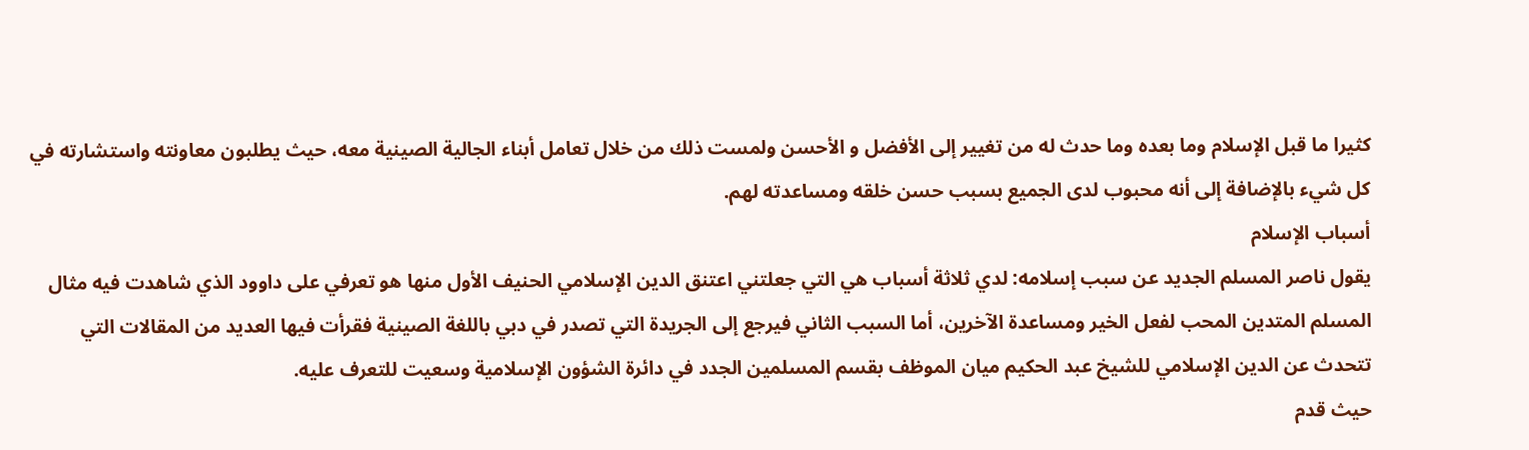كثيرا ما قبل الإسلام وما بعده وما حدث له من تغيير إلى الأفضل و الأحسن ولمست ذلك من خلال تعامل أبناء الجالية الصينية معه، حيث يطلبون معاونته واستشارته في كل شيء بالإضافة إلى أنه محبوب لدى الجميع بسبب حسن خلقه ومساعدته لهم.
أسباب الإسلام
يقول ناصر المسلم الجديد عن سبب إسلامه: لدي ثلاثة أسباب هي التي جعلتني اعتنق الدين الإسلامي الحنيف الأول منها هو تعرفي على داوود الذي شاهدت فيه مثال المسلم المتدين المحب لفعل الخير ومساعدة الآخرين، أما السبب الثاني فيرجع إلى الجريدة التي تصدر في دبي باللغة الصينية فقرأت فيها العديد من المقالات التي تتحدث عن الدين الإسلامي للشيخ عبد الحكيم ميان الموظف بقسم المسلمين الجدد في دائرة الشؤون الإسلامية وسعيت للتعرف عليه.
حيث قدم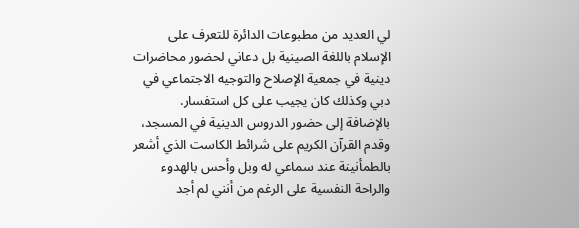لي العديد من مطبوعات الدائرة للتعرف على الإسلام باللغة الصينية بل دعاني لحضور محاضرات دينية في جمعية الإصلاح والتوجيه الاجتماعي في دبي وكذلك كان يجيب على كل استفسار.
بالإضافة إلى حضور الدروس الدينية في المسجد، وقدم القرآن الكريم على شرائط الكاست الذي أشعر بالطمأنينة عند سماعي له وبل وأحس بالهدوء والراحة النفسية على الرغم من أنني لم أجد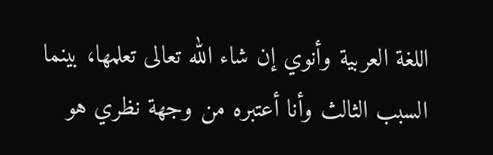اللغة العربية وأنوي إن شاء الله تعالى تعلمها، بينما السبب الثالث وأنا أعتبره من وجهة نظري هو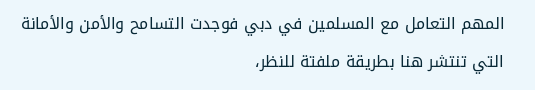المهم التعامل مع المسلمين في دبي فوجدت التسامح والأمن والأمانة التي تنتشر هنا بطريقة ملفتة للنظر،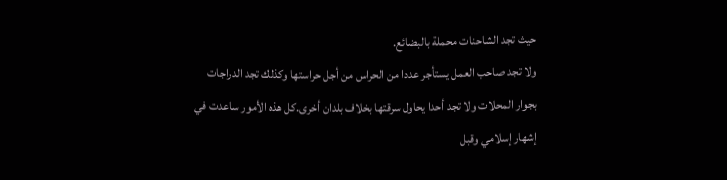حيث تجد الشاحنات محملة بالبضائع.
ولا تجد صاحب العمل يستأجر عددا من الحراس من أجل حراستها وكذلك تجد الدراجات بجوار المحلات ولا تجد أحدا يحاول سرقتها بخلاف بلدان أخرى.كل هذه الأمور ساعدت في إشهار إسلامي وقبل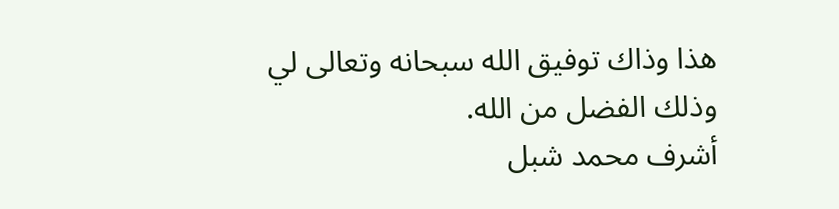هذا وذاك توفيق الله سبحانه وتعالى لي وذلك الفضل من الله.
أشرف محمد شبل